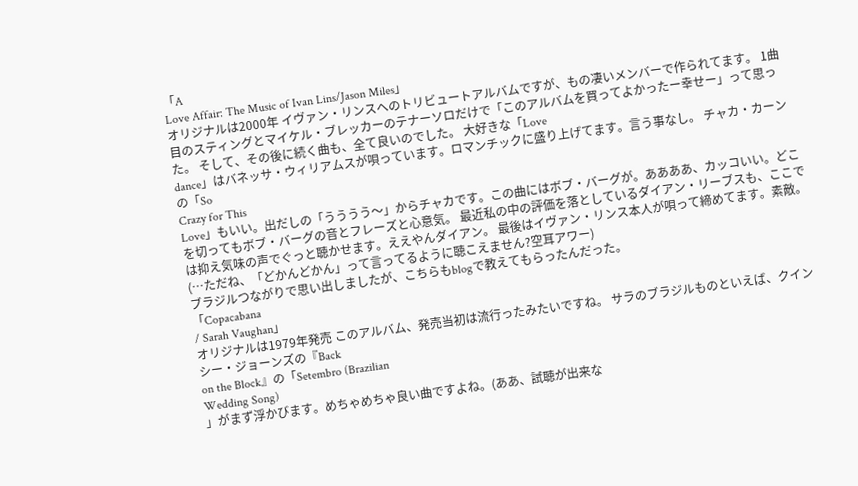「A
Love Affair: The Music of Ivan Lins/Jason Miles」
オリジナルは2000年 イヴァン・リンスへのトリビュートアルバムですが、もの凄いメンバーで作られてます。 1曲目のスティングとマイケル・ブレッカーのテナーソロだけで「このアルバムを買ってよかったー幸せー」って思った。 そして、その後に続く曲も、全て良いのでした。 大好きな「Love
dance」はバネッサ・ウィリアムスが唄っています。ロマンチックに盛り上げてます。言う事なし。 チャカ・カーンの「So
Crazy for This
Love」もいい。出だしの「うううう〜」からチャカです。この曲にはボブ・バーグが。ああああ、カッコいい。どこを切ってもボブ・バーグの音とフレーズと心意気。 最近私の中の評価を落としているダイアン・リーブスも、ここでは抑え気味の声でぐっと聴かせます。ええやんダイアン。 最後はイヴァン・リンス本人が唄って締めてます。素敵。(…ただね、「どかんどかん」って言ってるように聴こえません?空耳アワー)
ブラジルつながりで思い出しましたが、こちらもblogで教えてもらったんだった。
「Copacabana
/ Sarah Vaughan」
オリジナルは1979年発売 このアルバム、発売当初は流行ったみたいですね。 サラのブラジルものといえば、クインシー・ジョーンズの『Back
on the Block』の「Setembro (Brazilian
Wedding Song)
」がまず浮かびます。めちゃめちゃ良い曲ですよね。(ああ、試聴が出来な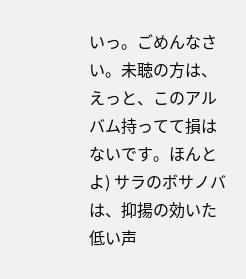いっ。ごめんなさい。未聴の方は、えっと、このアルバム持ってて損はないです。ほんとよ) サラのボサノバは、抑揚の効いた低い声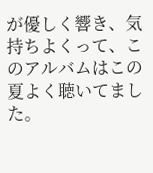が優しく響き、気持ちよくって、このアルバムはこの夏よく聴いてました。